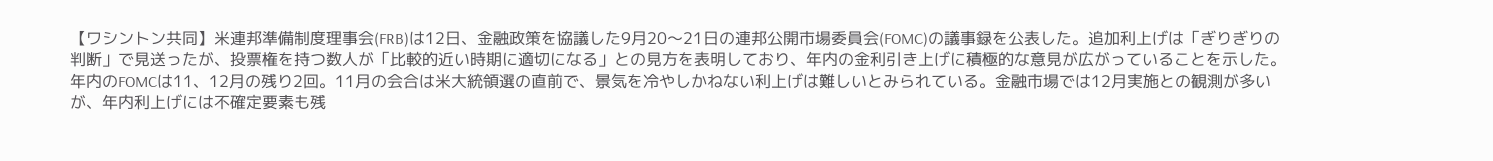【ワシントン共同】米連邦準備制度理事会(FRB)は12日、金融政策を協議した9月20〜21日の連邦公開市場委員会(FOMC)の議事録を公表した。追加利上げは「ぎりぎりの判断」で見送ったが、投票権を持つ数人が「比較的近い時期に適切になる」との見方を表明しており、年内の金利引き上げに積極的な意見が広がっていることを示した。
年内のFOMCは11、12月の残り2回。11月の会合は米大統領選の直前で、景気を冷やしかねない利上げは難しいとみられている。金融市場では12月実施との観測が多いが、年内利上げには不確定要素も残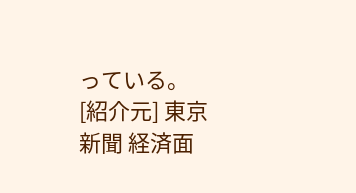っている。
[紹介元] 東京新聞 経済面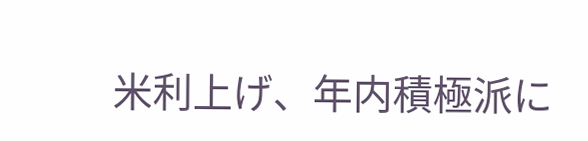米利上げ、年内積極派に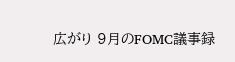広がり 9月のFOMC議事録